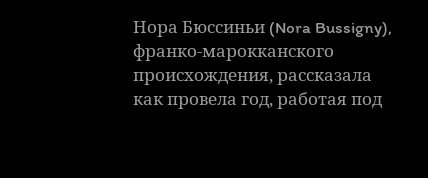Нора Бюссиньи (Nora Bussigny), франко-марокканского происхождения, рассказала как провела год, работая под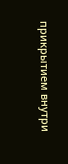прикрытием внутри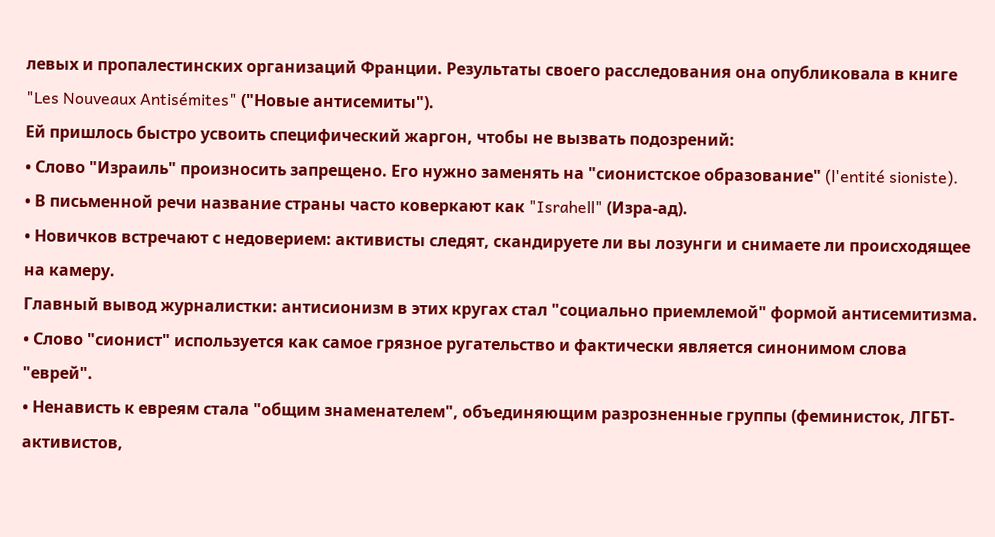левых и пропалестинских организаций Франции. Результаты своего расследования она опубликовала в книге "Les Nouveaux Antisémites" ("Новые антисемиты").
Ей пришлось быстро усвоить специфический жаргон, чтобы не вызвать подозрений:
• Слово "Израиль" произносить запрещено. Его нужно заменять на "сионистское образование" (l'entité sioniste).
• В письменной речи название страны часто коверкают как "Israhell" (Изра-ад).
• Новичков встречают с недоверием: активисты следят, скандируете ли вы лозунги и снимаете ли происходящее на камеру.
Главный вывод журналистки: антисионизм в этих кругах стал "социально приемлемой" формой антисемитизма.
• Слово "сионист" используется как самое грязное ругательство и фактически является синонимом слова "еврей".
• Ненависть к евреям стала "общим знаменателем", объединяющим разрозненные группы (феминисток, ЛГБТ-активистов,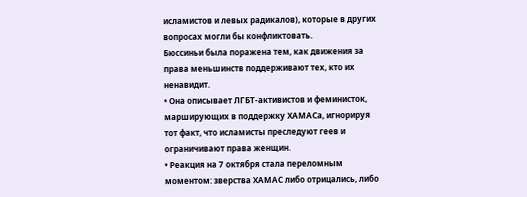исламистов и левых радикалов), которые в других вопросах могли бы конфликтовать.
Бюссиньи была поражена тем, как движения за права меньшинств поддерживают тех, кто их ненавидит.
• Она описывает ЛГБТ-активистов и феминисток, марширующих в поддержку ХАМАСа, игнорируя тот факт, что исламисты преследуют геев и ограничивают права женщин.
• Реакция на 7 октября стала переломным моментом: зверства ХАМАС либо отрицались, либо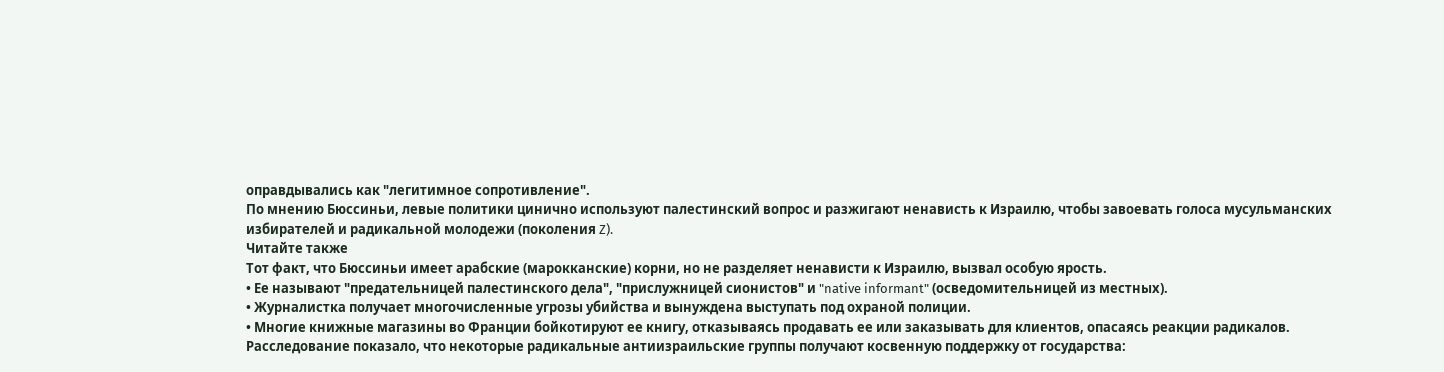оправдывались как "легитимное сопротивление".
По мнению Бюссиньи, левые политики цинично используют палестинский вопрос и разжигают ненависть к Израилю, чтобы завоевать голоса мусульманских избирателей и радикальной молодежи (поколения Z).
Читайте также
Тот факт, что Бюссиньи имеет арабские (марокканские) корни, но не разделяет ненависти к Израилю, вызвал особую ярость.
• Ее называют "предательницей палестинского дела", "прислужницей сионистов" и "native informant" (осведомительницей из местных).
• Журналистка получает многочисленные угрозы убийства и вынуждена выступать под охраной полиции.
• Многие книжные магазины во Франции бойкотируют ее книгу, отказываясь продавать ее или заказывать для клиентов, опасаясь реакции радикалов.
Расследование показало, что некоторые радикальные антиизраильские группы получают косвенную поддержку от государства: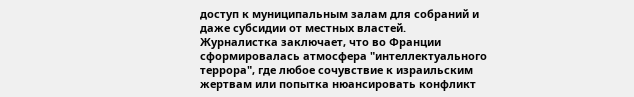доступ к муниципальным залам для собраний и даже субсидии от местных властей.
Журналистка заключает, что во Франции сформировалась атмосфера "интеллектуального террора", где любое сочувствие к израильским жертвам или попытка нюансировать конфликт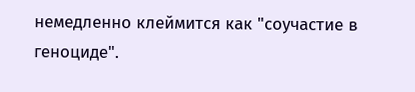немедленно клеймится как "соучастие в геноциде".